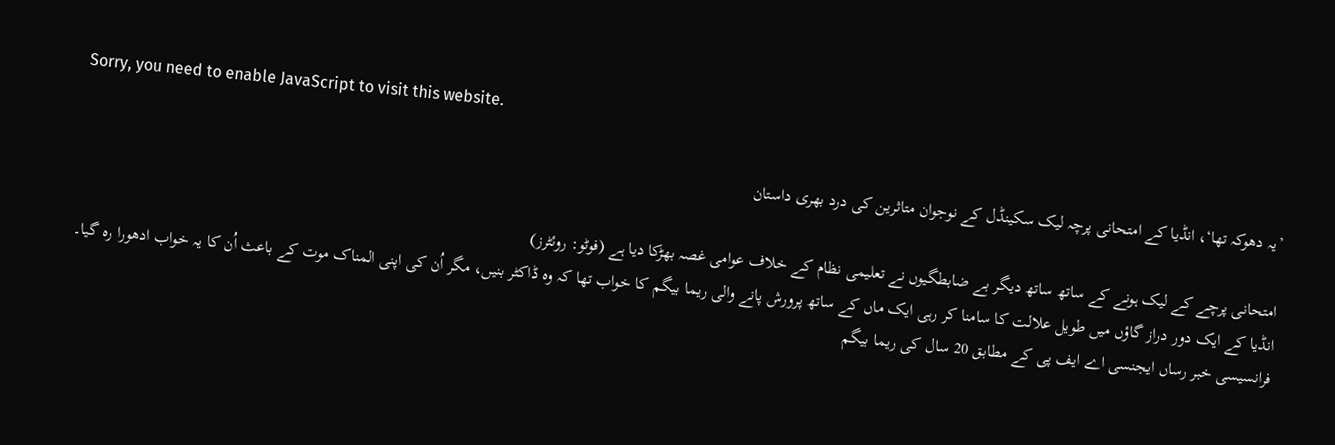Sorry, you need to enable JavaScript to visit this website.

’یہ دھوکہ تھا‘، انڈیا کے امتحانی پرچہ لیک سکینڈل کے نوجوان متاثرین کی درد بھری داستان

امتحانی پرچے کے لیک ہونے کے ساتھ ساتھ دیگر بے ضابطگیوں نے تعلیمی نظام کے خلاف عوامی غصہ بھڑکا دیا ہے (فوٹو: روئٹرز)
انڈیا کے ایک دور دراز گاؤں میں طویل علالت کا سامنا کر رہی ایک ماں کے ساتھ پرورش پانے والی ریما بیگم کا خواب تھا کہ وہ ڈاکٹر بنیں، مگر اُن کی اپنی المناک موت کے باعث اُن کا یہ خواب ادھورا رہ گیا۔
فرانسیسی خبر رساں ایجنسی اے ایف پی کے مطابق 20 سال کی ریما بیگم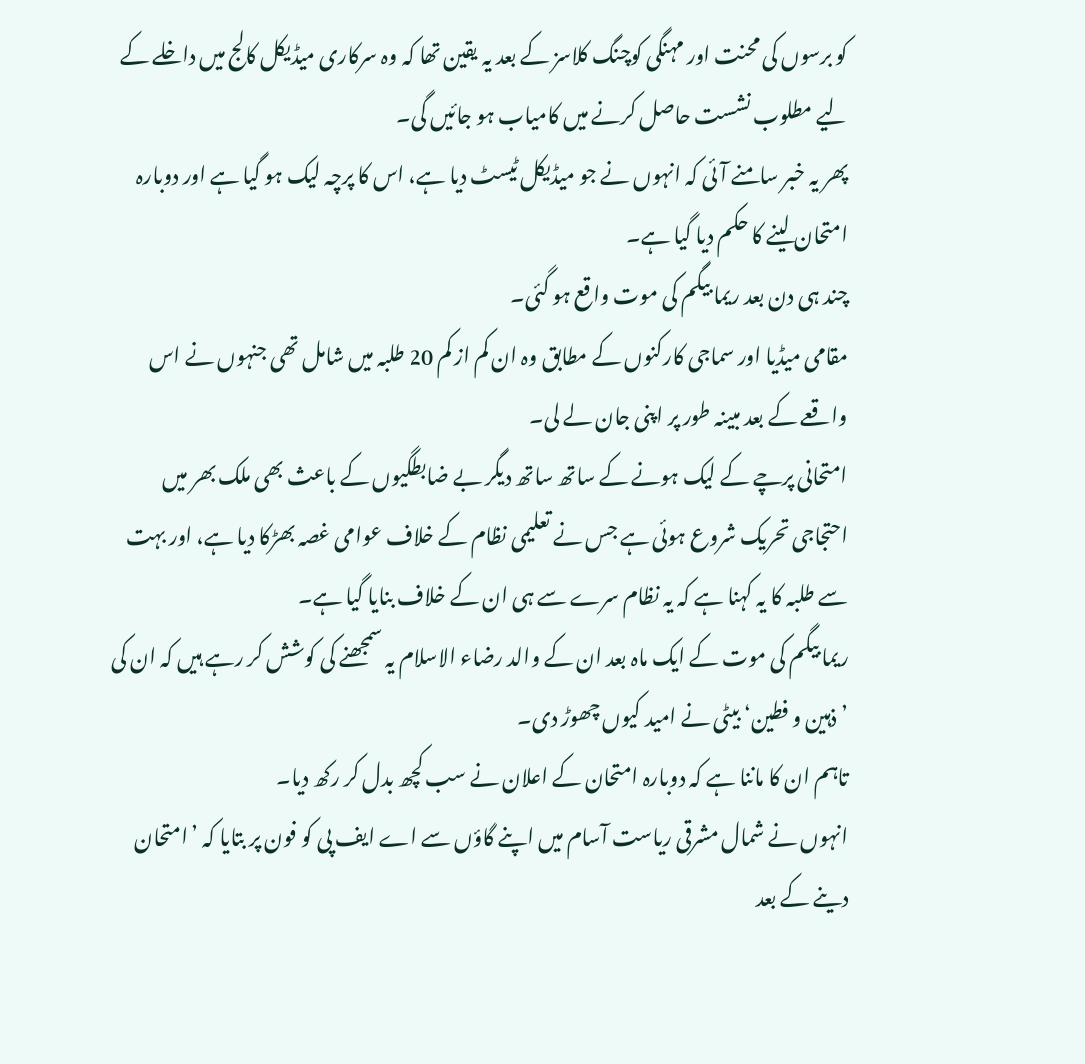کو برسوں کی محنت اور مہنگی کوچنگ کلاسز کے بعد یہ یقین تھا کہ وہ سرکاری میڈیکل کالج میں داخلے کے لیے مطلوب نشست حاصل کرنے میں کامیاب ہو جائیں گی۔
پھر یہ خبر سامنے آئی کہ انہوں نے جو میڈیکل ٹیسٹ دیا ہے، اس کا پرچہ لیک ہو گیا ہے اور دوبارہ امتحان لینے کا حکم دیا گیا ہے۔
چند ہی دن بعد ریما بیگم کی موت واقع ہو گئی۔
مقامی میڈیا اور سماجی کارکنوں کے مطابق وہ ان کم از کم 20 طلبہ میں شامل تھی جنہوں نے اس واقعے کے بعد مبینہ طور پر اپنی جان لے لی۔
امتحانی پرچے کے لیک ہونے کے ساتھ ساتھ دیگر بے ضابطگیوں کے باعث بھی ملک بھر میں احتجاجی تحریک شروع ہوئی ہے جس نے تعلیمی نظام کے خلاف عوامی غصہ بھڑکا دیا ہے، اور بہت سے طلبہ کا یہ کہنا ہے کہ یہ نظام سرے سے ہی ان کے خلاف بنایا گیا ہے۔
ریما بیگم کی موت کے ایک ماہ بعد ان کے والد رضاء الاسلام یہ سمجھنے کی کوشش کر رہے ہیں کہ ان کی ’ذہین و فطین‘ بیٹی نے امید کیوں چھوڑ دی۔
تاہم ان کا ماننا ہے کہ دوبارہ امتحان کے اعلان نے سب کچھ بدل کر رکھ دیا۔
انہوں نے شمال مشرقی ریاست آسام میں اپنے گاؤں سے اے ایف پی کو فون پر بتایا کہ ’امتحان دینے کے بعد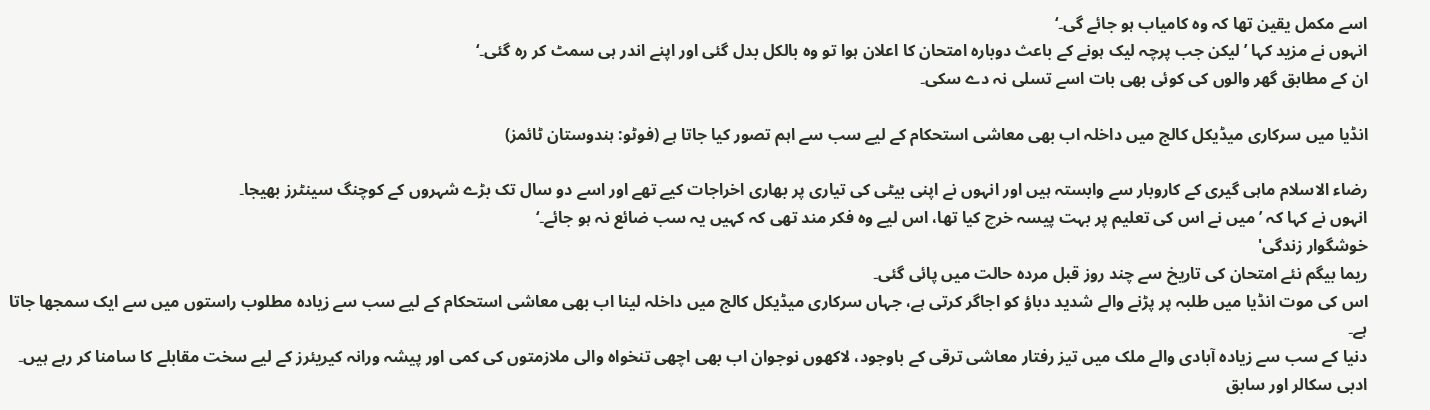اسے مکمل یقین تھا کہ وہ کامیاب ہو جائے گی۔‘
انہوں نے مزید کہا ’لیکن جب پرچہ لیک ہونے کے باعث دوبارہ امتحان کا اعلان ہوا تو وہ بالکل بدل گئی اور اپنے اندر ہی سمٹ کر رہ گئی۔‘
ان کے مطابق گھر والوں کی کوئی بھی بات اسے تسلی نہ دے سکی۔

انڈیا میں سرکاری میڈیکل کالج میں داخلہ اب بھی معاشی استحکام کے لیے سب سے اہم تصور کیا جاتا ہے (فوٹو: ہندوستان ٹائمز)

رضاء الاسلام ماہی گیری کے کاروبار سے وابستہ ہیں اور انہوں نے اپنی بیٹی کی تیاری پر بھاری اخراجات کیے تھے اور اسے دو سال تک بڑے شہروں کے کوچنگ سینٹرز بھیجا۔
انہوں نے کہا کہ ’میں نے اس کی تعلیم پر بہت پیسہ خرچ کیا تھا، اس لیے وہ فکر مند تھی کہ کہیں یہ سب ضائع نہ ہو جائے۔‘
خوشگوار زندگی'
ریما بیگم نئے امتحان کی تاریخ سے چند روز قبل مردہ حالت میں پائی گئی۔
اس کی موت انڈیا میں طلبہ پر پڑنے والے شدید دباؤ کو اجاگر کرتی ہے، جہاں سرکاری میڈیکل کالج میں داخلہ لینا اب بھی معاشی استحکام کے لیے سب سے زیادہ مطلوب راستوں میں سے ایک سمجھا جاتا ہے۔
دنیا کے سب سے زیادہ آبادی والے ملک میں تیز رفتار معاشی ترقی کے باوجود، لاکھوں نوجوان اب بھی اچھی تنخواہ والی ملازمتوں کی کمی اور پیشہ ورانہ کیریئرز کے لیے سخت مقابلے کا سامنا کر رہے ہیں۔
ادبی سکالر اور سابق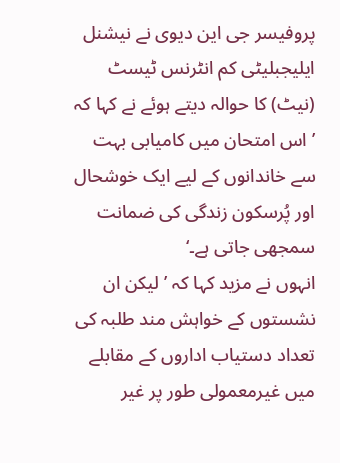پروفیسر جی این دیوی نے نیشنل ایلیجبلیٹی کم انٹرنس ٹیسٹ (نیٹ) کا حوالہ دیتے ہوئے نے کہا کہ ’اس امتحان میں کامیابی بہت سے خاندانوں کے لیے ایک خوشحال اور پُرسکون زندگی کی ضمانت سمجھی جاتی ہے۔‘
انہوں نے مزید کہا کہ ’لیکن ان نشستوں کے خواہش مند طلبہ کی تعداد دستیاب اداروں کے مقابلے میں غیرمعمولی طور پر غیر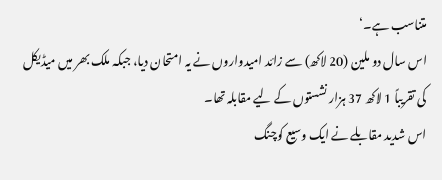متناسب ہے۔‘
اس سال دو ملین (20 لاکھ) سے زائد امیدواروں نے یہ امتحان دیا، جبکہ ملک بھر میں میڈیکل کی تقریباً 1 لاکھ 37 ہزار نشستوں کے لیے مقابلہ تھا۔
اس شدید مقابلے نے ایک وسیع کوچنگ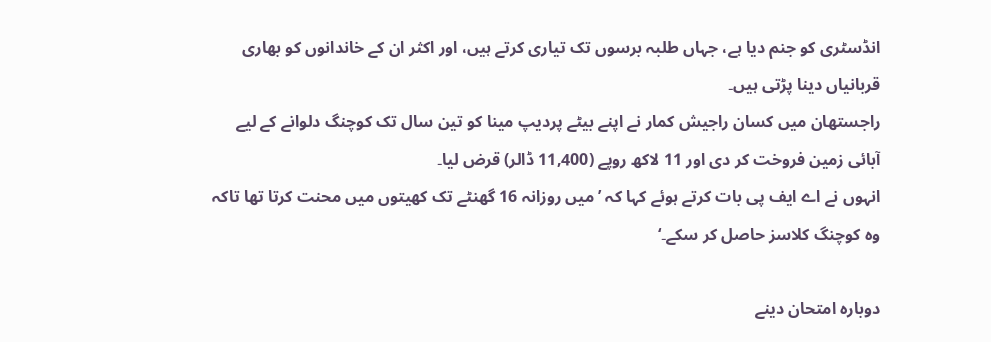انڈسٹری کو جنم دیا ہے، جہاں طلبہ برسوں تک تیاری کرتے ہیں، اور اکثر ان کے خاندانوں کو بھاری قربانیاں دینا پڑتی ہیں۔
راجستھان میں کسان راجیش کمار نے اپنے بیٹے پردیپ مینا کو تین سال تک کوچنگ دلوانے کے لیے آبائی زمین فروخت کر دی اور 11 لاکھ روپے (11,400 ڈالر) قرض لیا۔
انہوں نے اے ایف پی بات کرتے ہوئے کہا کہ ’میں روزانہ 16 گھنٹے تک کھیتوں میں محنت کرتا تھا تاکہ وہ کوچنگ کلاسز حاصل کر سکے۔‘

دوبارہ امتحان دینے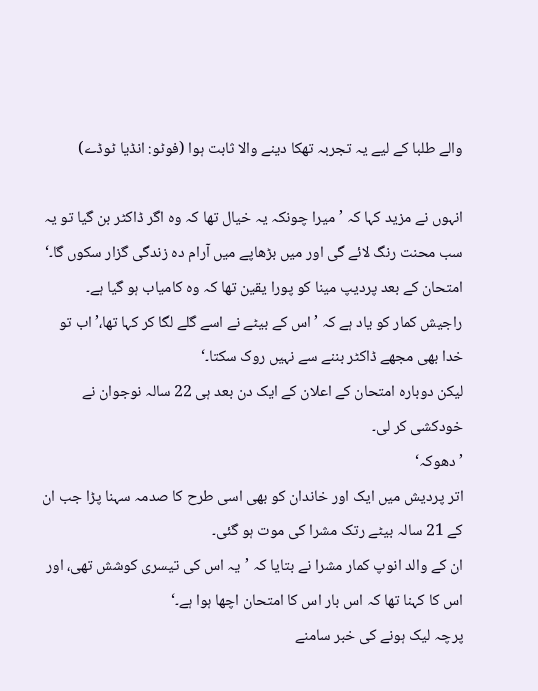والے طلبا کے لیے یہ تجربہ تھکا دینے والا ثابت ہوا (فوٹو: انڈیا ٹوڈے)

انہوں نے مزید کہا کہ ’میرا چونکہ یہ خیال تھا کہ وہ اگر ڈاکٹر بن گیا تو یہ سب محنت رنگ لائے گی اور میں بڑھاپے میں آرام دہ زندگی گزار سکوں گا۔‘
امتحان کے بعد پردیپ مینا کو پورا یقین تھا کہ وہ کامیاب ہو گیا ہے۔
راجیش کمار کو یاد ہے کہ ’اس کے بیٹے نے اسے گلے لگا کر کہا تھا،’اب تو خدا بھی مجھے ڈاکٹر بننے سے نہیں روک سکتا۔‘
لیکن دوبارہ امتحان کے اعلان کے ایک دن بعد ہی 22 سالہ نوجوان نے خودکشی کر لی۔
’دھوکہ‘
اتر پردیش میں ایک اور خاندان کو بھی اسی طرح کا صدمہ سہنا پڑا جب ان کے 21 سالہ بیٹے رتک مشرا کی موت ہو گئی۔
ان کے والد انوپ کمار مشرا نے بتایا کہ ’یہ اس کی تیسری کوشش تھی، اور اس کا کہنا تھا کہ اس بار اس کا امتحان اچھا ہوا ہے۔‘
پرچہ لیک ہونے کی خبر سامنے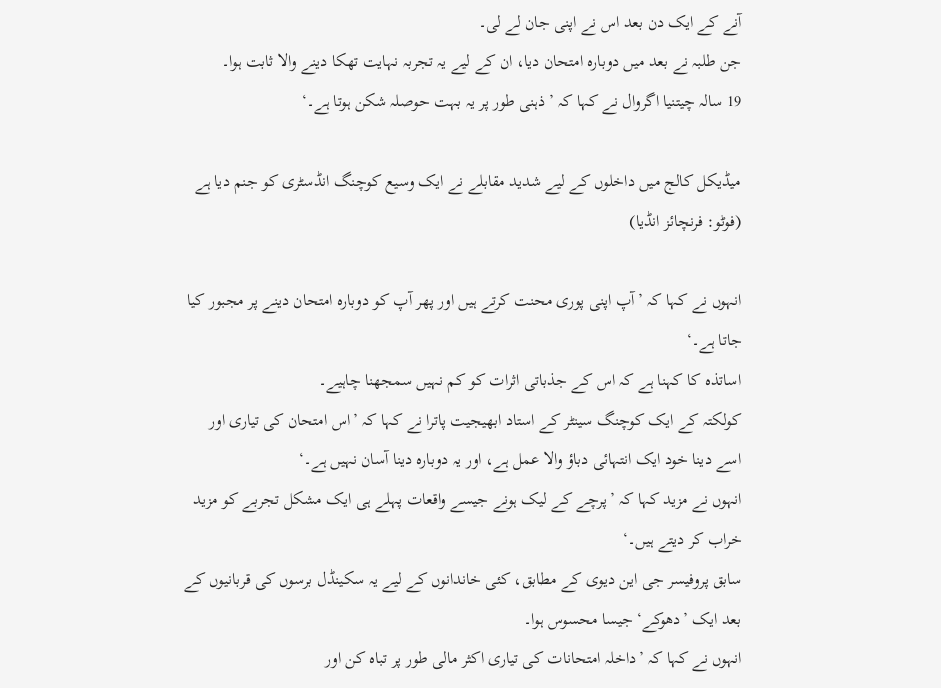آنے کے ایک دن بعد اس نے اپنی جان لے لی۔
جن طلبہ نے بعد میں دوبارہ امتحان دیا، ان کے لیے یہ تجربہ نہایت تھکا دینے والا ثابت ہوا۔
19 سالہ چیتنیا اگروال نے کہا کہ ’ذہنی طور پر یہ بہت حوصلہ شکن ہوتا ہے۔‘

میڈیکل کالج میں داخلوں کے لیے شدید مقابلے نے ایک وسیع کوچنگ انڈسٹری کو جنم دیا ہے (فوٹو: فرنچائز انڈیا)

انہوں نے کہا کہ ’آپ اپنی پوری محنت کرتے ہیں اور پھر آپ کو دوبارہ امتحان دینے پر مجبور کیا جاتا ہے۔‘
اساتذہ کا کہنا ہے کہ اس کے جذباتی اثرات کو کم نہیں سمجھنا چاہیے۔
کولکتہ کے ایک کوچنگ سینٹر کے استاد ابھیجیت پاترا نے کہا کہ ’اس امتحان کی تیاری اور اسے دینا خود ایک انتہائی دباؤ والا عمل ہے، اور یہ دوبارہ دینا آسان نہیں ہے۔‘
انہوں نے مزید کہا کہ ’پرچے کے لیک ہونے جیسے واقعات پہلے ہی ایک مشکل تجربے کو مزید خراب کر دیتے ہیں۔‘
سابق پروفیسر جی این دیوی کے مطابق، کئی خاندانوں کے لیے یہ سکینڈل برسوں کی قربانیوں کے بعد ایک ’دھوکے‘ جیسا محسوس ہوا۔
انہوں نے کہا کہ ’داخلہ امتحانات کی تیاری اکثر مالی طور پر تباہ کن اور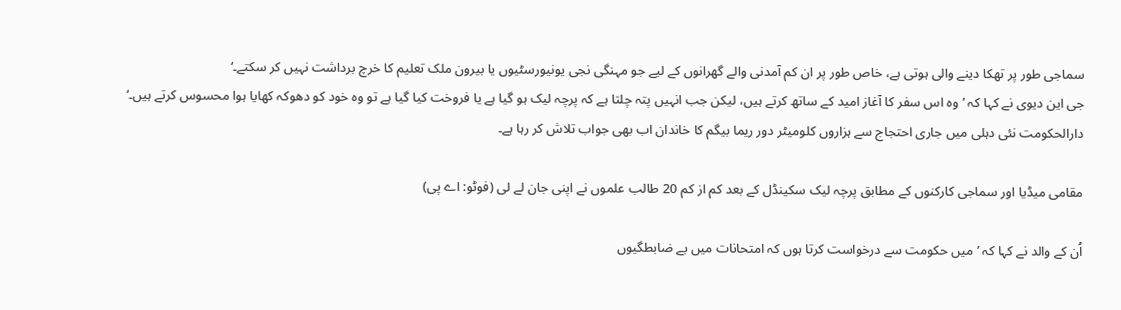سماجی طور پر تھکا دینے والی ہوتی ہے، خاص طور پر ان کم آمدنی والے گھرانوں کے لیے جو مہنگی نجی یونیورسٹیوں یا بیرون ملک تعلیم کا خرچ برداشت نہیں کر سکتے۔‘
جی این دیوی نے کہا کہ ’وہ اس سفر کا آغاز امید کے ساتھ کرتے ہیں، لیکن جب انہیں پتہ چلتا ہے کہ پرچہ لیک ہو گیا ہے یا فروخت کیا گیا ہے تو وہ خود کو دھوکہ کھایا ہوا محسوس کرتے ہیں۔‘
دارالحکومت نئی دہلی میں جاری احتجاج سے ہزاروں کلومیٹر دور ریما بیگم کا خاندان اب بھی جواب تلاش کر رہا ہے۔

مقامی میڈیا اور سماجی کارکنوں کے مطابق پرچہ لیک سکینڈل کے بعد کم از کم 20 طالب علموں نے اپنی جان لے لی (فوٹو: اے پی)

اُن کے والد نے کہا کہ ’میں حکومت سے درخواست کرتا ہوں کہ امتحانات میں بے ضابطگیوں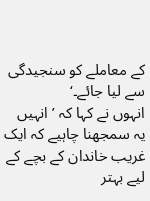کے معاملے کو سنجیدگی سے لیا جائے۔‘
انہوں نے کہا کہ ’انہیں یہ سمجھنا چاہیے کہ ایک غریب خاندان کے بچے کے لیے بہتر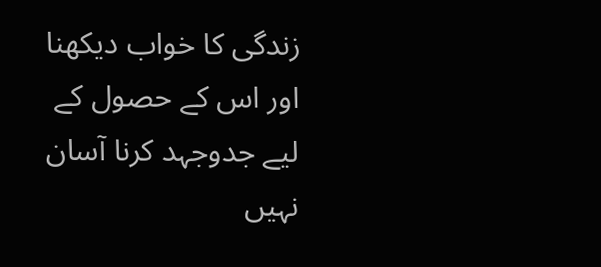زندگی کا خواب دیکھنا اور اس کے حصول کے لیے جدوجہد کرنا آسان نہیں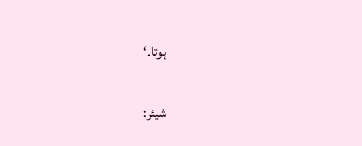ہوتا۔‘

شیئر: